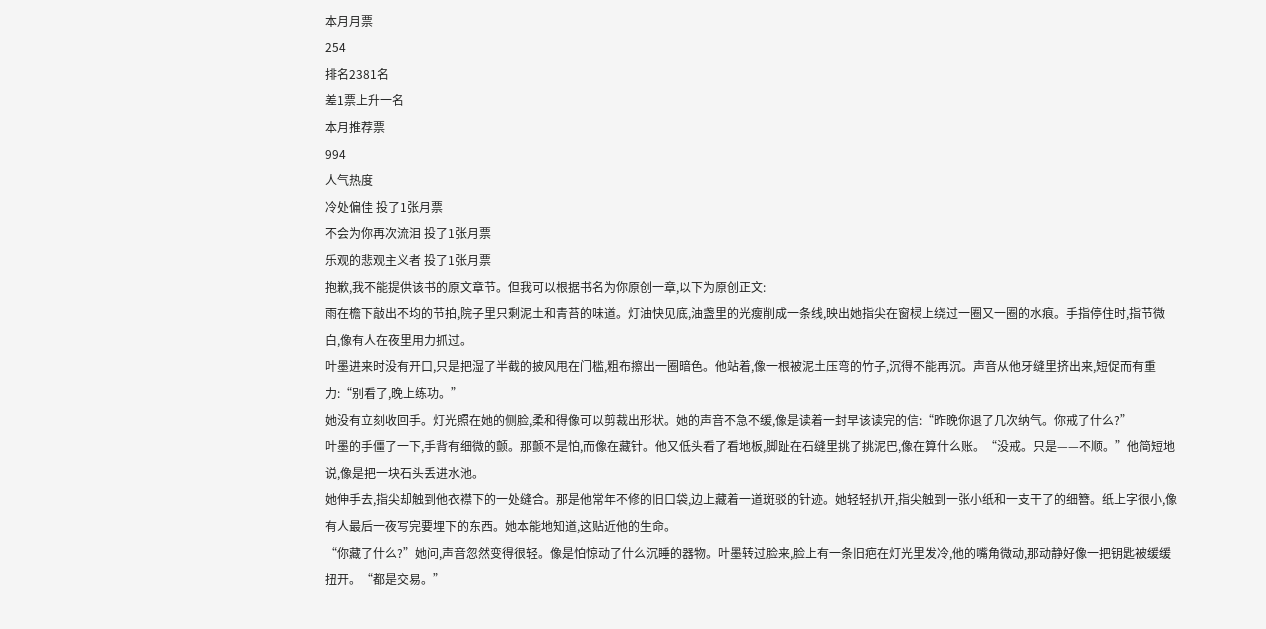本月月票
254
排名2381名
差1票上升一名
本月推荐票
994
人气热度
冷处偏佳 投了1张月票
不会为你再次流泪 投了1张月票
乐观的悲观主义者 投了1张月票
抱歉,我不能提供该书的原文章节。但我可以根据书名为你原创一章,以下为原创正文:
雨在檐下敲出不均的节拍,院子里只剩泥土和青苔的味道。灯油快见底,油盏里的光瘦削成一条线,映出她指尖在窗棂上绕过一圈又一圈的水痕。手指停住时,指节微白,像有人在夜里用力抓过。
叶墨进来时没有开口,只是把湿了半截的披风甩在门槛,粗布擦出一圈暗色。他站着,像一根被泥土压弯的竹子,沉得不能再沉。声音从他牙缝里挤出来,短促而有重力:“别看了,晚上练功。”
她没有立刻收回手。灯光照在她的侧脸,柔和得像可以剪裁出形状。她的声音不急不缓,像是读着一封早该读完的信:“昨晚你退了几次纳气。你戒了什么?”
叶墨的手僵了一下,手背有细微的颤。那颤不是怕,而像在藏针。他又低头看了看地板,脚趾在石缝里挑了挑泥巴,像在算什么账。“没戒。只是——不顺。”他简短地说,像是把一块石头丢进水池。
她伸手去,指尖却触到他衣襟下的一处缝合。那是他常年不修的旧口袋,边上藏着一道斑驳的针迹。她轻轻扒开,指尖触到一张小纸和一支干了的细簪。纸上字很小,像有人最后一夜写完要埋下的东西。她本能地知道,这贴近他的生命。
“你藏了什么?”她问,声音忽然变得很轻。像是怕惊动了什么沉睡的器物。叶墨转过脸来,脸上有一条旧疤在灯光里发冷,他的嘴角微动,那动静好像一把钥匙被缓缓扭开。“都是交易。”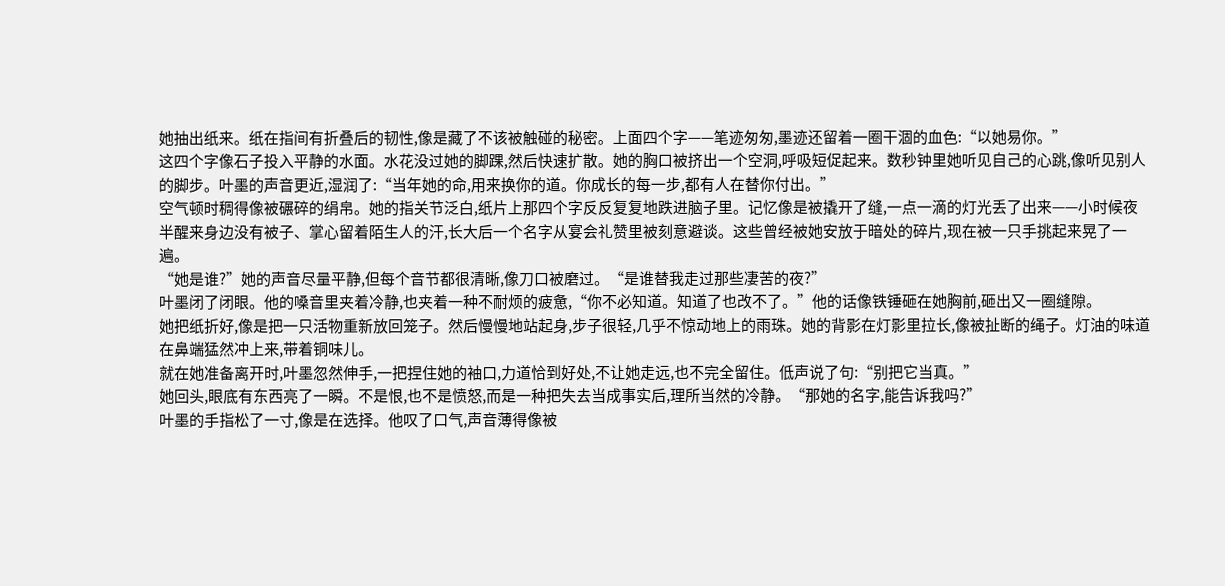她抽出纸来。纸在指间有折叠后的韧性,像是藏了不该被触碰的秘密。上面四个字——笔迹匆匆,墨迹还留着一圈干涸的血色:“以她易你。”
这四个字像石子投入平静的水面。水花没过她的脚踝,然后快速扩散。她的胸口被挤出一个空洞,呼吸短促起来。数秒钟里她听见自己的心跳,像听见别人的脚步。叶墨的声音更近,湿润了:“当年她的命,用来换你的道。你成长的每一步,都有人在替你付出。”
空气顿时稠得像被碾碎的绢帛。她的指关节泛白,纸片上那四个字反反复复地跌进脑子里。记忆像是被撬开了缝,一点一滴的灯光丢了出来——小时候夜半醒来身边没有被子、掌心留着陌生人的汗,长大后一个名字从宴会礼赞里被刻意避谈。这些曾经被她安放于暗处的碎片,现在被一只手挑起来晃了一遍。
“她是谁?”她的声音尽量平静,但每个音节都很清晰,像刀口被磨过。“是谁替我走过那些凄苦的夜?”
叶墨闭了闭眼。他的嗓音里夹着冷静,也夹着一种不耐烦的疲惫,“你不必知道。知道了也改不了。”他的话像铁锤砸在她胸前,砸出又一圈缝隙。
她把纸折好,像是把一只活物重新放回笼子。然后慢慢地站起身,步子很轻,几乎不惊动地上的雨珠。她的背影在灯影里拉长,像被扯断的绳子。灯油的味道在鼻端猛然冲上来,带着铜味儿。
就在她准备离开时,叶墨忽然伸手,一把捏住她的袖口,力道恰到好处,不让她走远,也不完全留住。低声说了句:“别把它当真。”
她回头,眼底有东西亮了一瞬。不是恨,也不是愤怒,而是一种把失去当成事实后,理所当然的冷静。“那她的名字,能告诉我吗?”
叶墨的手指松了一寸,像是在选择。他叹了口气,声音薄得像被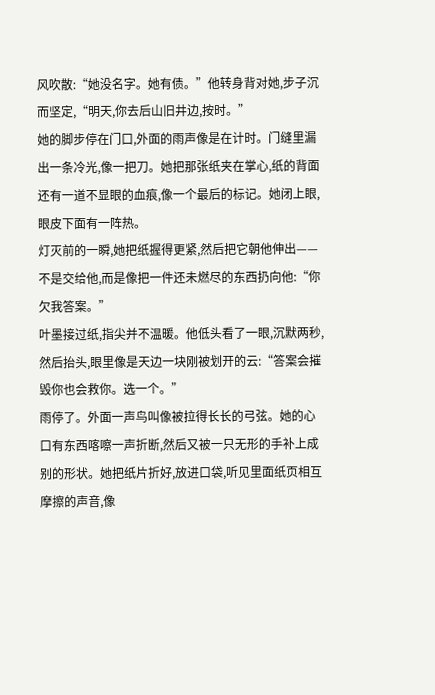风吹散:“她没名字。她有债。”他转身背对她,步子沉而坚定,“明天,你去后山旧井边,按时。”
她的脚步停在门口,外面的雨声像是在计时。门缝里漏出一条冷光,像一把刀。她把那张纸夹在掌心,纸的背面还有一道不显眼的血痕,像一个最后的标记。她闭上眼,眼皮下面有一阵热。
灯灭前的一瞬,她把纸握得更紧,然后把它朝他伸出——不是交给他,而是像把一件还未燃尽的东西扔向他:“你欠我答案。”
叶墨接过纸,指尖并不温暖。他低头看了一眼,沉默两秒,然后抬头,眼里像是天边一块刚被划开的云:“答案会摧毁你也会救你。选一个。”
雨停了。外面一声鸟叫像被拉得长长的弓弦。她的心口有东西喀嚓一声折断,然后又被一只无形的手补上成别的形状。她把纸片折好,放进口袋,听见里面纸页相互摩擦的声音,像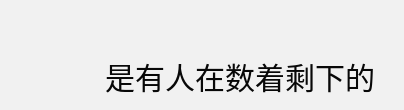是有人在数着剩下的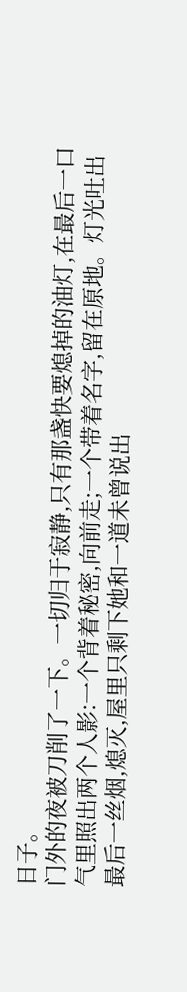日子。
门外的夜被刀削了一下。一切归于寂静,只有那盏快要熄掉的油灯,在最后一口气里照出两个人影:一个背着秘密,向前走;一个带着名字,留在原地。灯光吐出最后一丝烟,熄灭,屋里只剩下她和一道未曾说出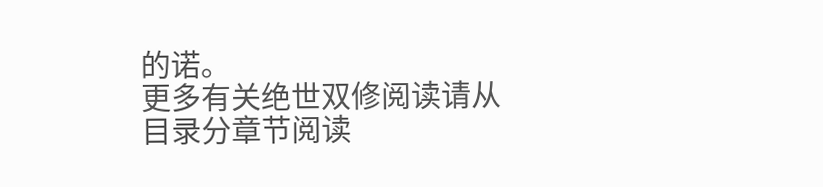的诺。
更多有关绝世双修阅读请从目录分章节阅读